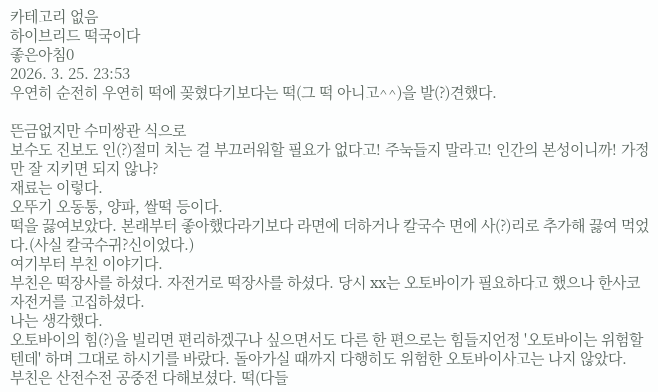카테고리 없음
하이브리드 떡국이다
좋은아침0
2026. 3. 25. 23:53
우연히 순전히 우연히 떡에 꽂혔다기보다는 떡(그 떡 아니고^^)을 발(?)견했다.

뜬금없지만 수미쌍관 식으로
보수도 진보도 인(?)절미 치는 걸 부끄러워할 필요가 없다고! 주눅들지 말라고! 인간의 본성이니까! 가정만 잘 지키면 되지 않나?
재료는 이렇다.
오뚜기 오동통, 양파, 쌀떡 등이다.
떡을 끓여보았다. 본래부터 좋아했다라기보다 라면에 더하거나 칼국수 면에 사(?)리로 추가해 끓여 먹었다.(사실 칼국수귀?신이었다.)
여기부터 부친 이야기다.
부친은 떡장사를 하셨다. 자전거로 떡장사를 하셨다. 당시 xx는 오토바이가 필요하다고 했으나 한사코 자전거를 고집하셨다.
나는 생각했다.
오토바이의 힘(?)을 빌리면 편리하겠구나 싶으면서도 다른 한 편으로는 힘들지언정 '오토바이는 위험할텐데' 하며 그대로 하시기를 바랐다. 돌아가실 때까지 다행히도 위험한 오토바이사고는 나지 않았다.
부친은 산전수전 공중전 다해보셨다. 떡(다들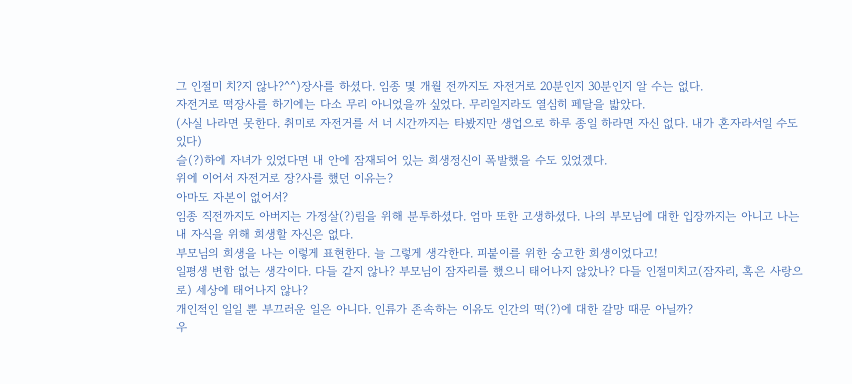그 인절미 치?지 않나?^^)장사를 하셨다. 임종 몇 개월 전까지도 자전거로 20분인지 30분인지 알 수는 없다.
자전거로 떡장사를 하기에는 다소 무리 아니었을까 싶었다. 무리일지라도 열심히 페달을 밟았다.
(사실 나라면 못한다. 취미로 자전거를 서 너 시간까지는 타봤지만 생업으로 하루 종일 하라면 자신 없다. 내가 혼자라서일 수도 있다)
슬(?)하에 자녀가 있었다면 내 안에 잠재되어 있는 희생정신이 폭발했을 수도 있었겠다.
위에 이어서 자전거로 장?사를 했던 이유는?
아마도 자본이 없어서?
임종 직전까지도 아버지는 가정살(?)림을 위해 분투하셨다. 엄마 또한 고생하셨다. 나의 부모님에 대한 입장까지는 아니고 나는 내 자식을 위해 희생할 자신은 없다.
부모님의 희생을 나는 이렇게 표현한다. 늘 그렇게 생각한다. 피붙이를 위한 숭고한 희생이었다고!
일평생 변함 없는 생각이다. 다들 같지 않나? 부모님이 잠자리를 했으니 태어나지 않았나? 다들 인절미치고(잠자리, 혹은 사랑으로) 세상에 태어나지 않나?
개인적인 일일 뿐 부끄러운 일은 아니다. 인류가 존속하는 이유도 인간의 떡(?)에 대한 갈망 때문 아닐까?
우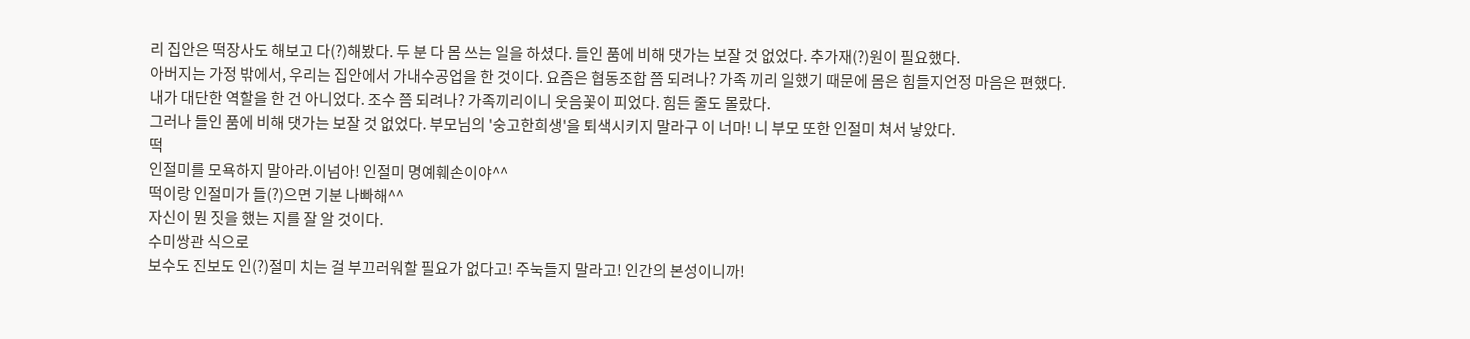리 집안은 떡장사도 해보고 다(?)해봤다. 두 분 다 몸 쓰는 일을 하셨다. 들인 품에 비해 댓가는 보잘 것 없었다. 추가재(?)원이 필요했다.
아버지는 가정 밖에서, 우리는 집안에서 가내수공업을 한 것이다. 요즘은 협동조합 쯤 되려나? 가족 끼리 일했기 때문에 몸은 힘들지언정 마음은 편했다.
내가 대단한 역할을 한 건 아니었다. 조수 쯤 되려나? 가족끼리이니 웃음꽃이 피었다. 힘든 줄도 몰랐다.
그러나 들인 품에 비해 댓가는 보잘 것 없었다. 부모님의 '숭고한희생'을 퇴색시키지 말라구 이 너마! 니 부모 또한 인절미 쳐서 낳았다.
떡
인절미를 모욕하지 말아라.이넘아! 인절미 명예훼손이야^^
떡이랑 인절미가 들(?)으면 기분 나빠해^^
자신이 뭔 짓을 했는 지를 잘 알 것이다.
수미쌍관 식으로
보수도 진보도 인(?)절미 치는 걸 부끄러워할 필요가 없다고! 주눅들지 말라고! 인간의 본성이니까!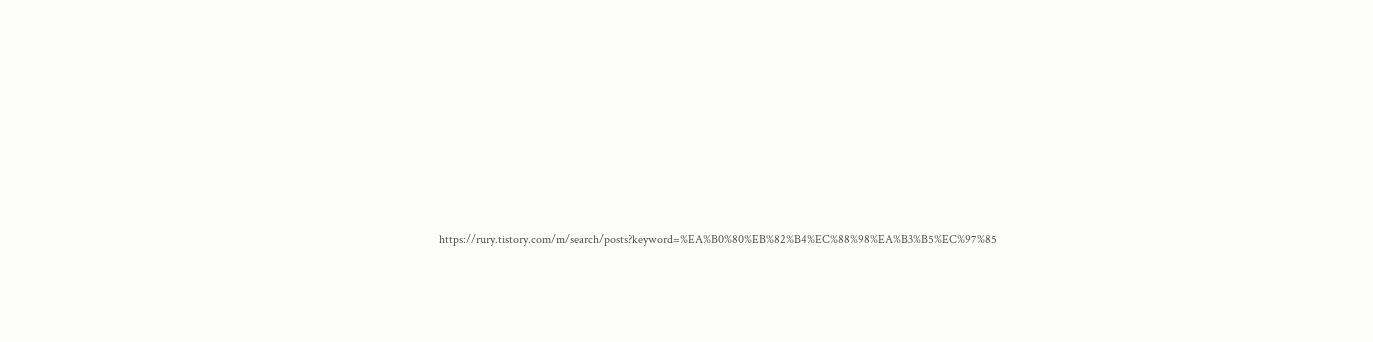https://rury.tistory.com/m/search/posts?keyword=%EA%B0%80%EB%82%B4%EC%88%98%EA%B3%B5%EC%97%85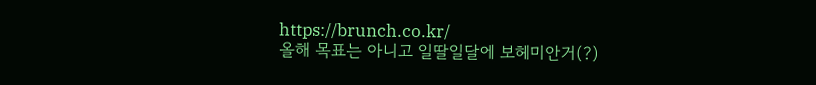https://brunch.co.kr/
올해 목표는 아니고 일딸일달에 보헤미안거(?)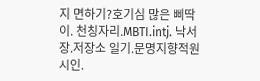지 면하기?호기심 많은 삐딱이. 천칭자리.MBTI.intj. 낙서장.저장소 일기.문명지향적원시인.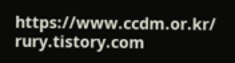https://www.ccdm.or.kr/
rury.tistory.com